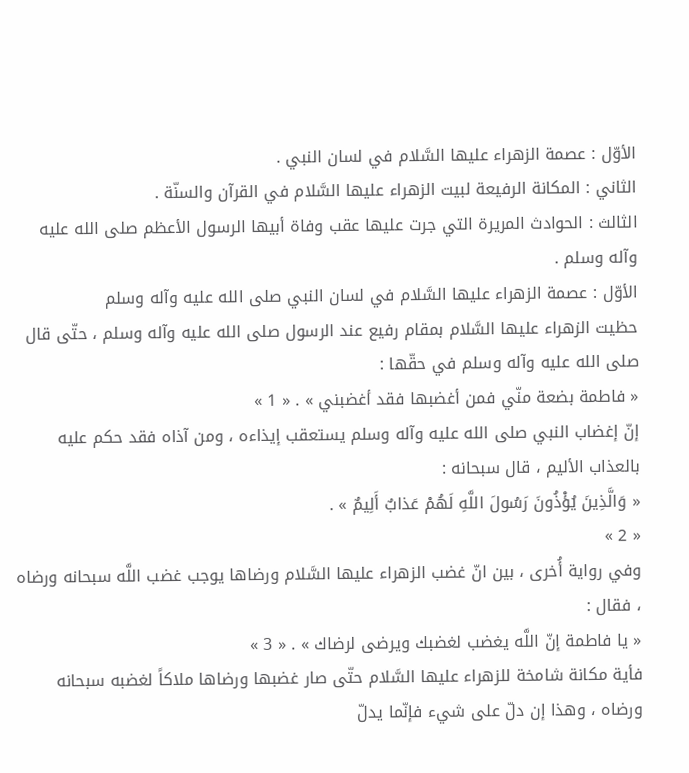الأوّل : عصمة الزهراء عليها السَّلام في لسان النبي .
الثاني : المكانة الرفيعة لبيت الزهراء عليها السَّلام في القرآن والسنّة .
الثالث : الحوادث المريرة التي جرت عليها عقب وفاة أبيها الرسول الأعظم صلى الله عليه وآله وسلم .
الأوّل : عصمة الزهراء عليها السَّلام في لسان النبي صلى الله عليه وآله وسلم
حظيت الزهراء عليها السَّلام بمقام رفيع عند الرسول صلى الله عليه وآله وسلم ، حتّى قال صلى الله عليه وآله وسلم في حقّها :
« فاطمة بضعة منّي فمن أغضبها فقد أغضبني » . « 1 »
إنّ إغضاب النبي صلى الله عليه وآله وسلم يستعقب إيذاءه ، ومن آذاه فقد حكم عليه بالعذاب الأليم ، قال سبحانه :
« وَالَّذِينَ يُؤْذُونَ رَسُولَ اللَّهِ لَهُمْ عَذابٌ أَلِيمٌ » .
« 2 »
وفي رواية أُخرى ، بين انّ غضب الزهراء عليها السَّلام ورضاها يوجب غضب اللَّه سبحانه ورضاه ، فقال :
« يا فاطمة إنّ اللَّه يغضب لغضبك ويرضى لرضاك » . « 3 »
فأية مكانة شامخة للزهراء عليها السَّلام حتّى صار غضبها ورضاها ملاكاً لغضبه سبحانه ورضاه ، وهذا إن دلّ على شيء فإنّما يدلّ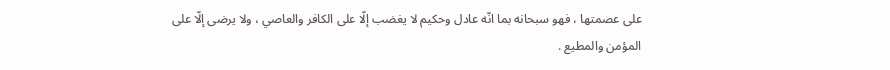على عصمتها ، فهو سبحانه بما انّه عادل وحكيم لا يغضب إلّا على الكافر والعاصي ، ولا يرضى إلّا على المؤمن والمطيع .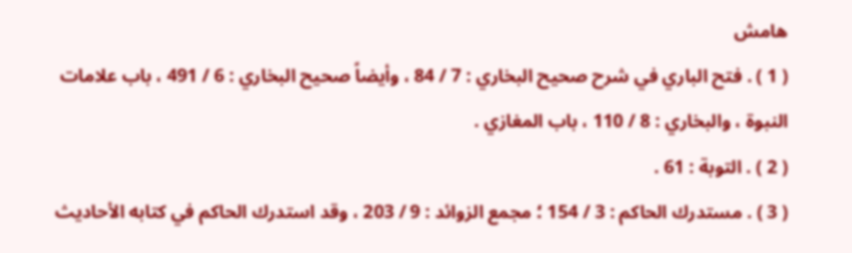هامش
( 1 ) . فتح الباري في شرح صحيح البخاري : 7 / 84 ، وأيضاً صحيح البخاري : 6 / 491 ، باب علامات النبوة ، والبخاري : 8 / 110 ، باب المغازي .
( 2 ) . التوبة : 61 .
( 3 ) . مستدرك الحاكم : 3 / 154 ؛ مجمع الزوائد : 9 / 203 ، وقد استدرك الحاكم في كتابه الأحاديث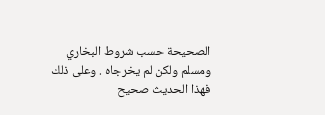الصحيحة حسب شروط البخاري ومسلم ولكن لم يخرجاه . وعلى ذلك فهذا الحديث صحيح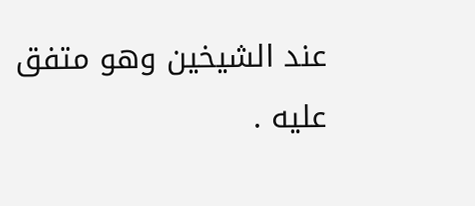عند الشيخين وهو متفق عليه .